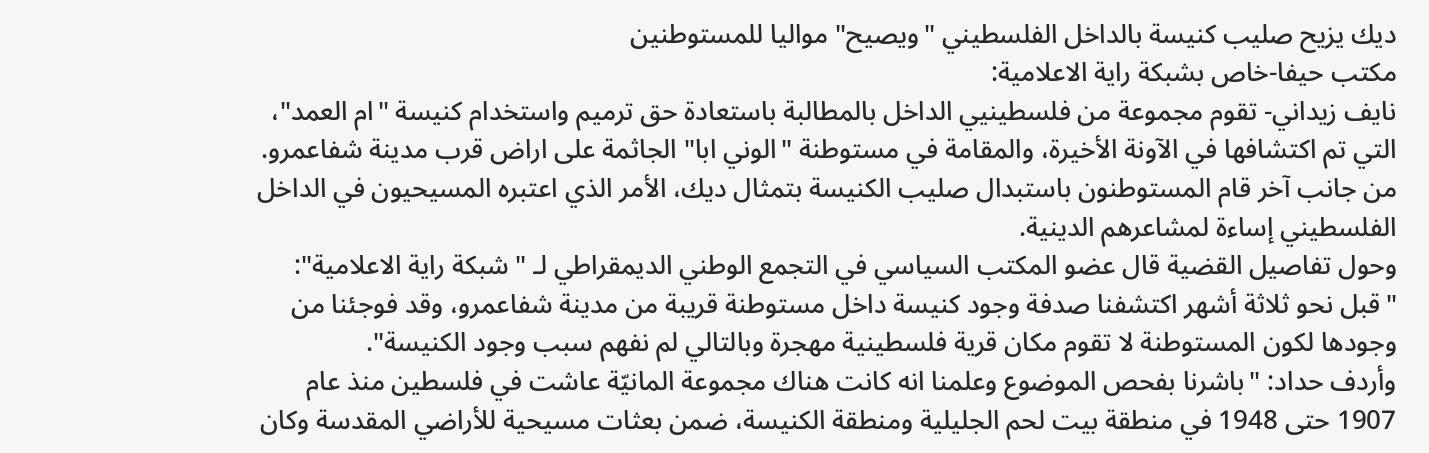ديك يزيح صليب كنيسة بالداخل الفلسطيني "ويصيح" مواليا للمستوطنين
مكتب حيفا-خاص بشبكة راية الاعلامية:
نايف زيداني- تقوم مجموعة من فلسطينيي الداخل بالمطالبة باستعادة حق ترميم واستخدام كنيسة "ام العمد"، التي تم اكتشافها في الآونة الأخيرة، والمقامة في مستوطنة "الوني ابا" الجاثمة على اراض قرب مدينة شفاعمرو.
من جانب آخر قام المستوطنون باستبدال صليب الكنيسة بتمثال ديك، الأمر الذي اعتبره المسيحيون في الداخل الفلسطيني إساءة لمشاعرهم الدينية.
وحول تفاصيل القضية قال عضو المكتب السياسي في التجمع الوطني الديمقراطي لـ "شبكة راية الاعلامية": "قبل نحو ثلاثة أشهر اكتشفنا صدفة وجود كنيسة داخل مستوطنة قريبة من مدينة شفاعمرو، وقد فوجئنا من وجودها لكون المستوطنة لا تقوم مكان قرية فلسطينية مهجرة وبالتالي لم نفهم سبب وجود الكنيسة".
وأردف حداد: "باشرنا بفحص الموضوع وعلمنا انه كانت هناك مجموعة المانيّة عاشت في فلسطين منذ عام 1907 حتى 1948 في منطقة بيت لحم الجليلية ومنطقة الكنيسة، ضمن بعثات مسيحية للأراضي المقدسة وكان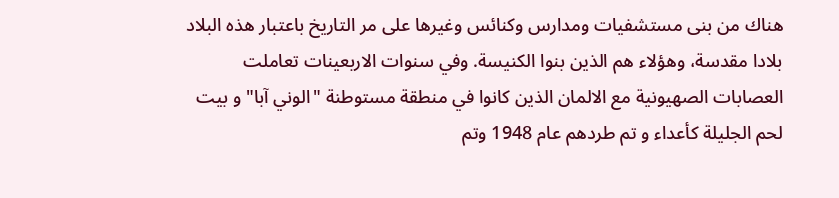هناك من بنى مستشفيات ومدارس وكنائس وغيرها على مر التاريخ باعتبار هذه البلاد بلادا مقدسة، وهؤلاء هم الذين بنوا الكنيسة. وفي سنوات الاربعينات تعاملت العصابات الصهيونية مع الالمان الذين كانوا في منطقة مستوطنة "الوني آبا" و بيت لحم الجليلة كأعداء و تم طردهم عام 1948 وتم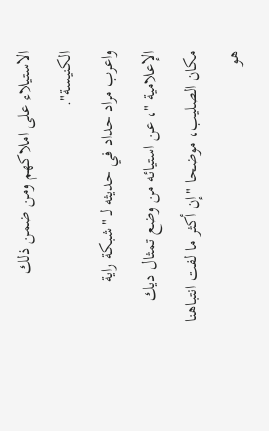الاستيلاء على املاكهم ومن ضمن ذلك الكنيسة".
واعرب مراد حداد في حديثه لـ "شبكة راية الإعلامية "، عن استيائه من وضع تمثال ديك مكان الصليب، موضحا "إن أكثر ما لفت انتباهنا هو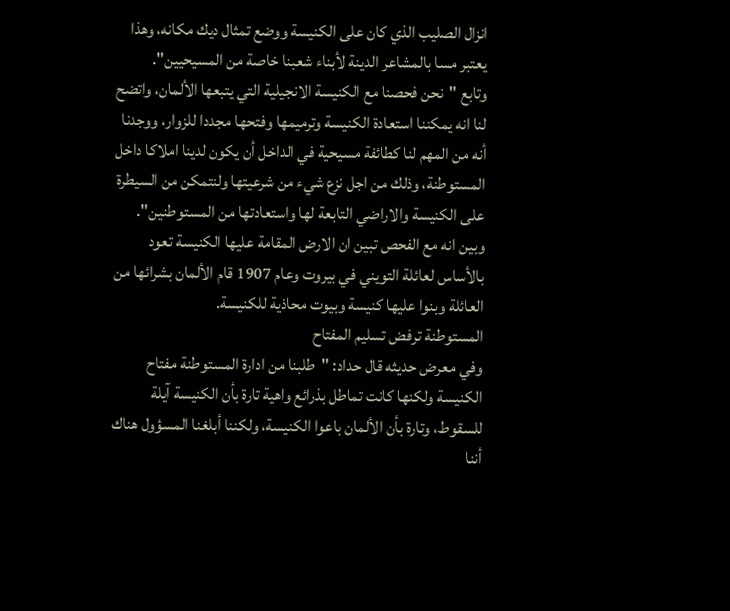انزال الصليب الذي كان على الكنيسة ووضع تمثال ديك مكانه، وهذا يعتبر مسا بالمشاعر الدينة لأبناء شعبنا خاصة من المسيحيين".
وتابع "نحن فحصنا مع الكنيسة الانجيلية التي يتبعها الألمان، واتضح لنا انه يمكننا استعادة الكنيسة وترميمها وفتحها مجددا للزوار، ووجدنا
أنه من المهم لنا كطائفة مسيحية في الداخل أن يكون لدينا املاكا داخل المستوطنة، وذلك من اجل نزع شيء من شرعيتها ولنتمكن من السيطرة على الكنيسة والاراضي التابعة لها واستعادتها من المستوطنين".
وبين انه مع الفحص تبين ان الارض المقامة عليها الكنيسة تعود بالأساس لعائلة التويني في بيروت وعام 1907 قام الألمان بشرائها من العائلة وبنوا عليها كنيسة وبيوت محاذية للكنيسة.
المستوطنة ترفض تسليم المفتاح
وفي معرض حديثه قال حداد: "طلبنا من ادارة المستوطنة مفتاح الكنيسة ولكنها كانت تماطل بذرائع واهية تارة بأن الكنيسة آيلة للسقوط، وتارة بأن الألمان باعوا الكنيسة، ولكننا أبلغنا المسؤول هناك أننا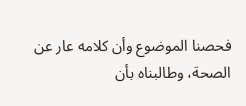فحصنا الموضوع وأن كلامه عار عن الصحة، وطالبناه بأن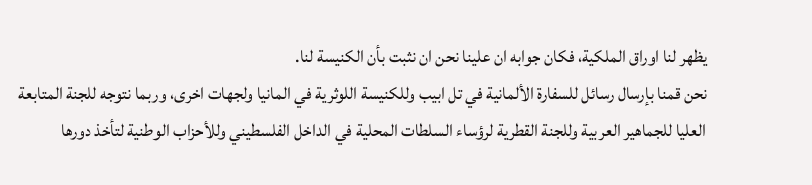يظهر لنا اوراق الملكية، فكان جوابه ان علينا نحن ان نثبت بأن الكنيسة لنا.
نحن قمنا بإرسال رسائل للسفارة الألمانية في تل ابيب وللكنيسة اللوثرية في المانيا ولجهات اخرى، وربما نتوجه للجنة المتابعة العليا للجماهير العربية وللجنة القطرية لرؤساء السلطات المحلية في الداخل الفلسطيني وللأحزاب الوطنية لتأخذ دورها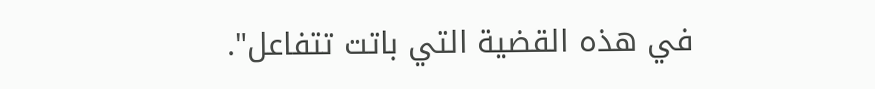في هذه القضية التي باتت تتفاعل".